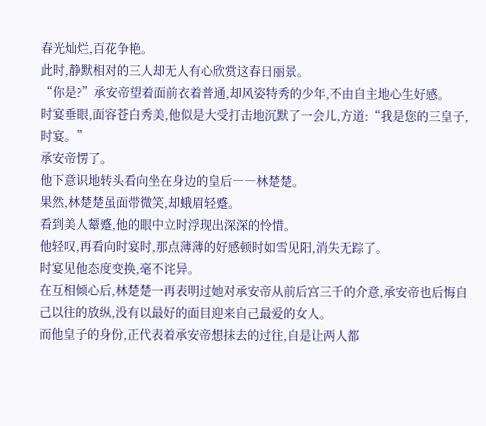春光灿烂,百花争艳。
此时,静默相对的三人却无人有心欣赏这春日丽景。
“你是?”承安帝望着面前衣着普通,却风姿特秀的少年,不由自主地心生好感。
时宴垂眼,面容苍白秀美,他似是大受打击地沉默了一会儿,方道:“我是您的三皇子,时宴。”
承安帝愣了。
他下意识地转头看向坐在身边的皇后――林楚楚。
果然,林楚楚虽面带微笑,却蛾眉轻蹙。
看到美人颦蹙,他的眼中立时浮现出深深的怜惜。
他轻叹,再看向时宴时,那点薄薄的好感顿时如雪见阳,消失无踪了。
时宴见他态度变换,毫不诧异。
在互相倾心后,林楚楚一再表明过她对承安帝从前后宫三千的介意,承安帝也后悔自己以往的放纵,没有以最好的面目迎来自己最爱的女人。
而他皇子的身份,正代表着承安帝想抹去的过往,自是让两人都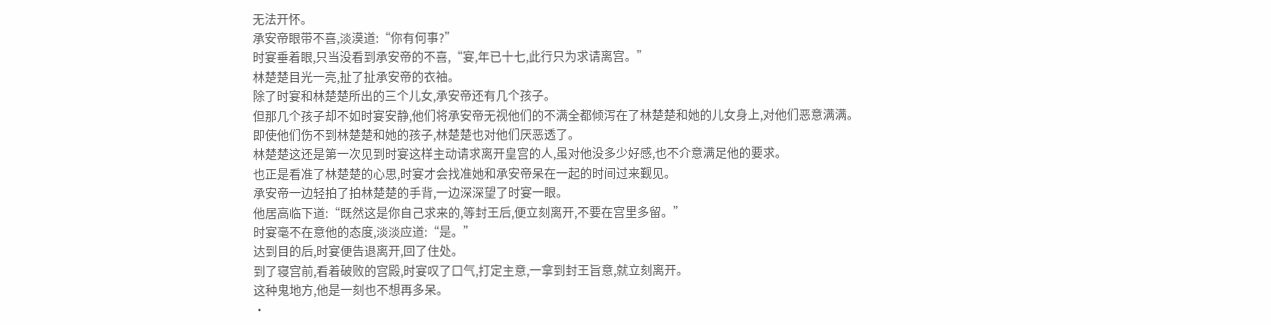无法开怀。
承安帝眼带不喜,淡漠道:“你有何事?”
时宴垂着眼,只当没看到承安帝的不喜,“宴,年已十七,此行只为求请离宫。”
林楚楚目光一亮,扯了扯承安帝的衣袖。
除了时宴和林楚楚所出的三个儿女,承安帝还有几个孩子。
但那几个孩子却不如时宴安静,他们将承安帝无视他们的不满全都倾泻在了林楚楚和她的儿女身上,对他们恶意满满。
即使他们伤不到林楚楚和她的孩子,林楚楚也对他们厌恶透了。
林楚楚这还是第一次见到时宴这样主动请求离开皇宫的人,虽对他没多少好感,也不介意满足他的要求。
也正是看准了林楚楚的心思,时宴才会找准她和承安帝呆在一起的时间过来觐见。
承安帝一边轻拍了拍林楚楚的手背,一边深深望了时宴一眼。
他居高临下道:“既然这是你自己求来的,等封王后,便立刻离开,不要在宫里多留。”
时宴毫不在意他的态度,淡淡应道:“是。”
达到目的后,时宴便告退离开,回了住处。
到了寝宫前,看着破败的宫殿,时宴叹了口气,打定主意,一拿到封王旨意,就立刻离开。
这种鬼地方,他是一刻也不想再多呆。
·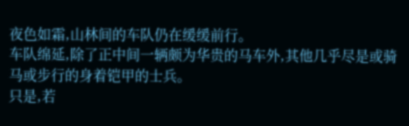夜色如霜,山林间的车队仍在缓缓前行。
车队绵延,除了正中间一辆颇为华贵的马车外,其他几乎尽是或骑马或步行的身着铠甲的士兵。
只是,若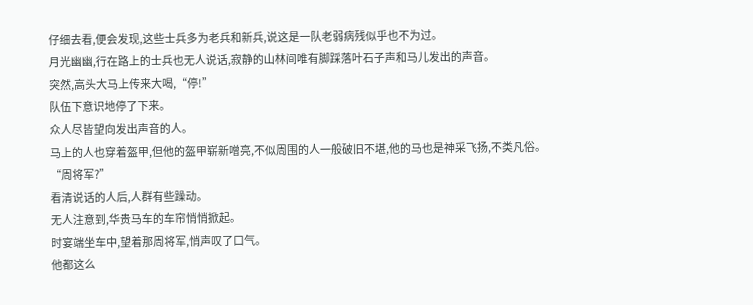仔细去看,便会发现,这些士兵多为老兵和新兵,说这是一队老弱病残似乎也不为过。
月光幽幽,行在路上的士兵也无人说话,寂静的山林间唯有脚踩落叶石子声和马儿发出的声音。
突然,高头大马上传来大喝,“停!”
队伍下意识地停了下来。
众人尽皆望向发出声音的人。
马上的人也穿着盔甲,但他的盔甲崭新噌亮,不似周围的人一般破旧不堪,他的马也是神采飞扬,不类凡俗。
“周将军?”
看清说话的人后,人群有些躁动。
无人注意到,华贵马车的车帘悄悄掀起。
时宴端坐车中,望着那周将军,悄声叹了口气。
他都这么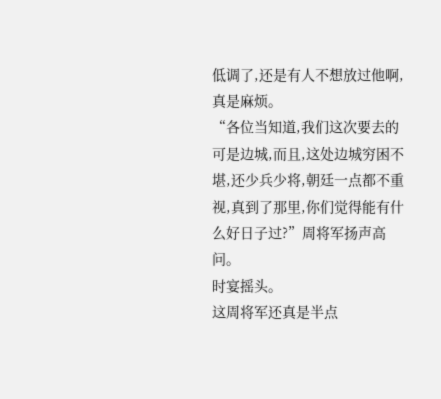低调了,还是有人不想放过他啊,真是麻烦。
“各位当知道,我们这次要去的可是边城,而且,这处边城穷困不堪,还少兵少将,朝廷一点都不重视,真到了那里,你们觉得能有什么好日子过?”周将军扬声高问。
时宴摇头。
这周将军还真是半点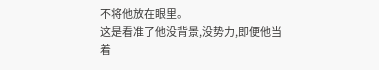不将他放在眼里。
这是看准了他没背景,没势力,即便他当着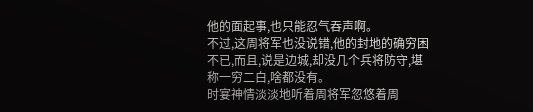他的面起事,也只能忍气吞声啊。
不过,这周将军也没说错,他的封地的确穷困不已,而且,说是边城,却没几个兵将防守,堪称一穷二白,啥都没有。
时宴神情淡淡地听着周将军忽悠着周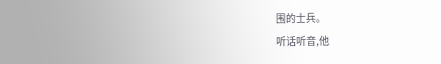围的士兵。
听话听音,他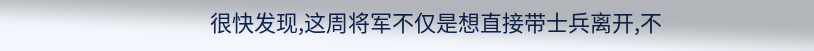很快发现,这周将军不仅是想直接带士兵离开,不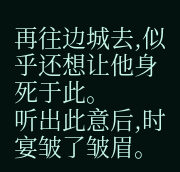再往边城去,似乎还想让他身死于此。
听出此意后,时宴皱了皱眉。